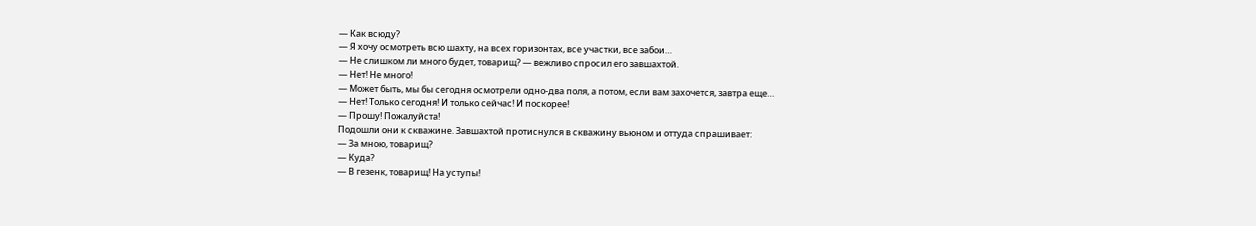— Как всюду?
— Я хочу осмотреть всю шахту, на всех горизонтах, все участки, все забои…
— Не слишком ли много будет, товарищ? — вежливо спросил его завшахтой.
— Нет! Не много!
— Может быть, мы бы сегодня осмотрели одно-два поля, а потом, если вам захочется, завтра еще…
— Нет! Только сегодня! И только сейчас! И поскорее!
— Прошу! Пожалуйста!
Подошли они к скважине. Завшахтой протиснулся в скважину вьюном и оттуда спрашивает:
— За мною, товарищ?
— Куда?
— В гезенк, товарищ! На уступы!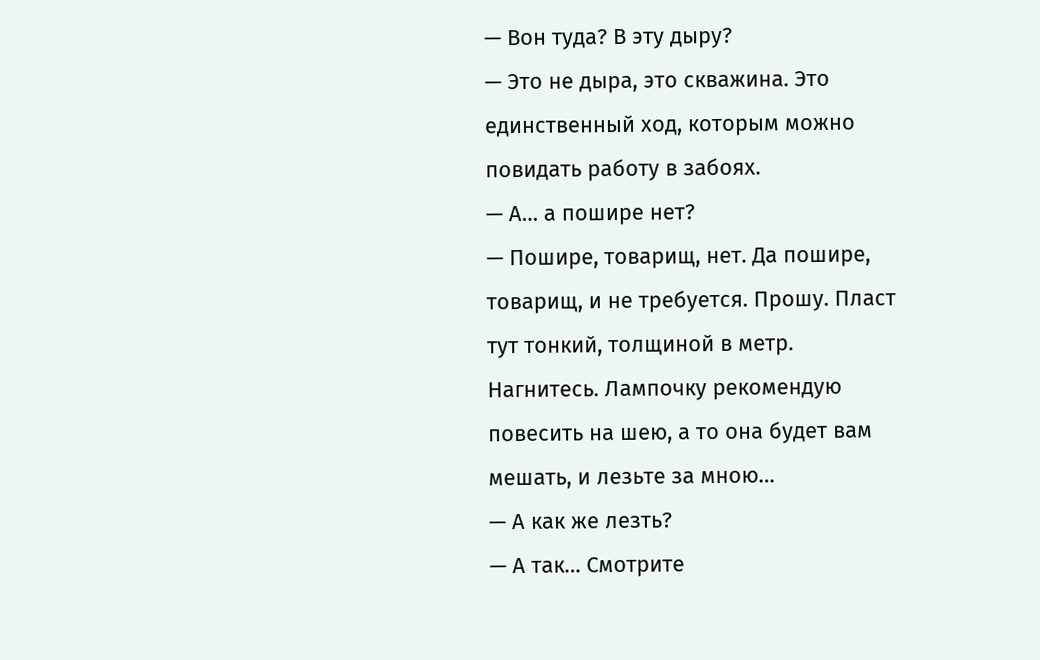— Вон туда? В эту дыру?
— Это не дыра, это скважина. Это единственный ход, которым можно повидать работу в забоях.
— А… а пошире нет?
— Пошире, товарищ, нет. Да пошире, товарищ, и не требуется. Прошу. Пласт тут тонкий, толщиной в метр. Нагнитесь. Лампочку рекомендую повесить на шею, а то она будет вам мешать, и лезьте за мною…
— А как же лезть?
— А так… Смотрите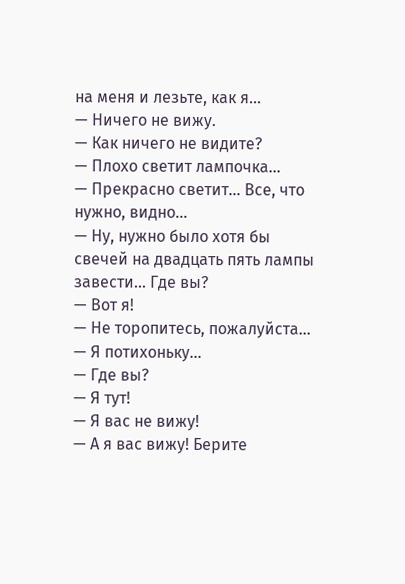на меня и лезьте, как я…
— Ничего не вижу.
— Как ничего не видите?
— Плохо светит лампочка…
— Прекрасно светит… Все, что нужно, видно…
— Ну, нужно было хотя бы свечей на двадцать пять лампы завести… Где вы?
— Вот я!
— Не торопитесь, пожалуйста…
— Я потихоньку…
— Где вы?
— Я тут!
— Я вас не вижу!
— А я вас вижу! Берите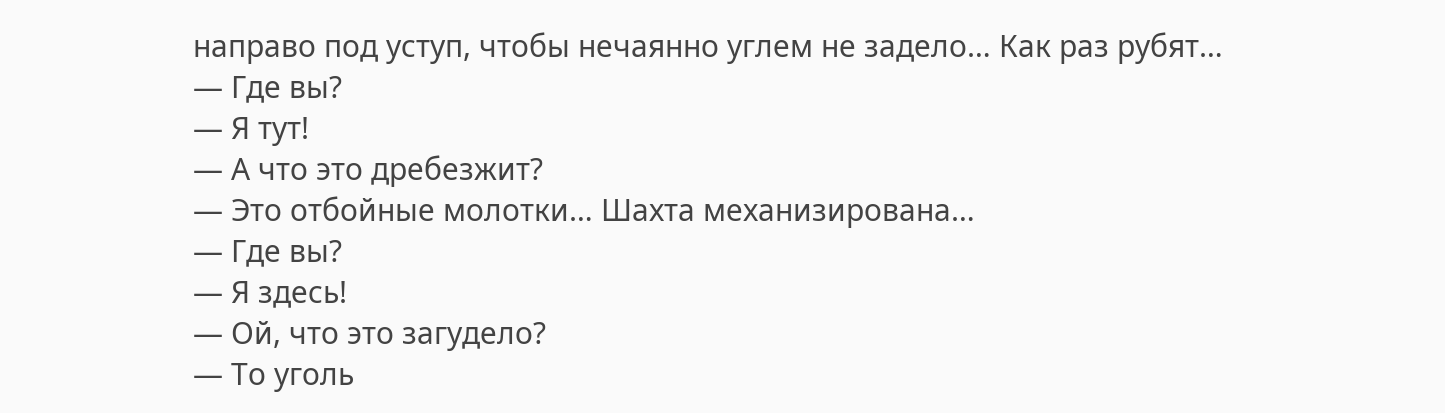направо под уступ, чтобы нечаянно углем не задело… Как раз рубят…
— Где вы?
— Я тут!
— А что это дребезжит?
— Это отбойные молотки… Шахта механизирована…
— Где вы?
— Я здесь!
— Ой, что это загудело?
— То уголь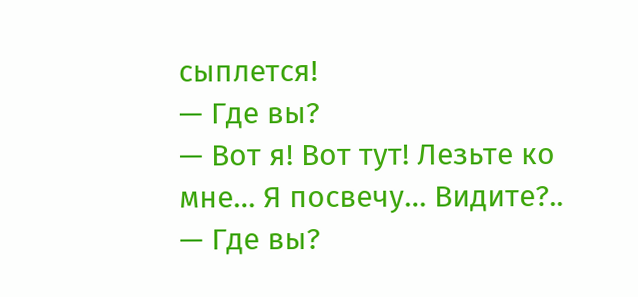сыплется!
— Где вы?
— Вот я! Вот тут! Лезьте ко мне… Я посвечу… Видите?..
— Где вы?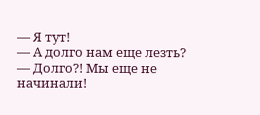— Я тут!
— А долго нам еще лезть?
— Долго?! Мы еще не начинали!